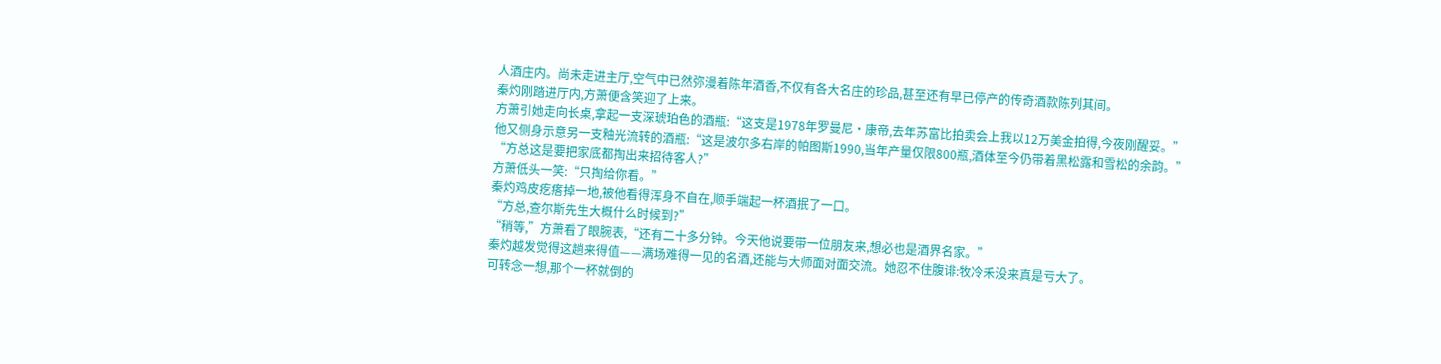人酒庄内。尚未走进主厅,空气中已然弥漫着陈年酒香,不仅有各大名庄的珍品,甚至还有早已停产的传奇酒款陈列其间。
秦灼刚踏进厅内,方萧便含笑迎了上来。
方萧引她走向长桌,拿起一支深琥珀色的酒瓶:“这支是1978年罗曼尼·康帝,去年苏富比拍卖会上我以12万美金拍得,今夜刚醒妥。”
他又侧身示意另一支釉光流转的酒瓶:“这是波尔多右岸的帕图斯1990,当年产量仅限800瓶,酒体至今仍带着黑松露和雪松的余韵。”
“方总这是要把家底都掏出来招待客人?”
方萧低头一笑:“只掏给你看。”
秦灼鸡皮疙瘩掉一地,被他看得浑身不自在,顺手端起一杯酒抿了一口。
“方总,查尔斯先生大概什么时候到?”
“稍等,”方萧看了眼腕表,“还有二十多分钟。今天他说要带一位朋友来,想必也是酒界名家。”
秦灼越发觉得这趟来得值——满场难得一见的名酒,还能与大师面对面交流。她忍不住腹诽:牧冷禾没来真是亏大了。
可转念一想,那个一杯就倒的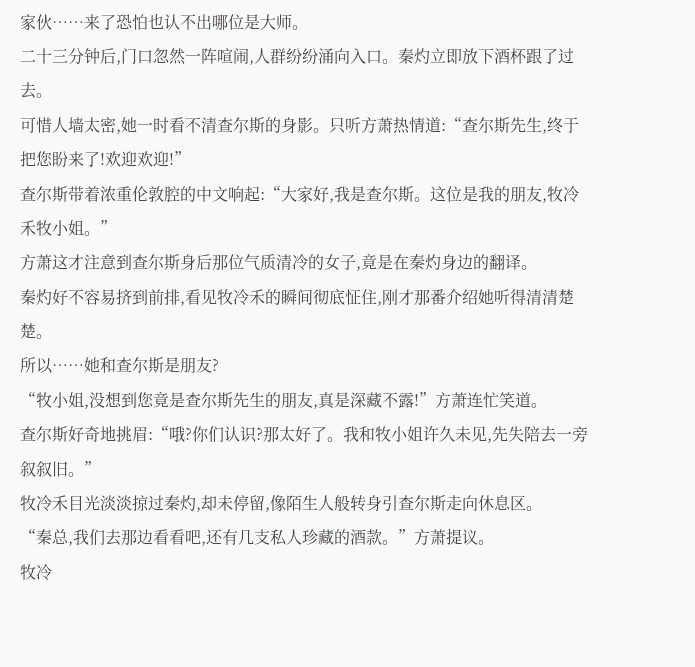家伙……来了恐怕也认不出哪位是大师。
二十三分钟后,门口忽然一阵喧闹,人群纷纷涌向入口。秦灼立即放下酒杯跟了过去。
可惜人墙太密,她一时看不清查尔斯的身影。只听方萧热情道:“查尔斯先生,终于把您盼来了!欢迎欢迎!”
查尔斯带着浓重伦敦腔的中文响起:“大家好,我是查尔斯。这位是我的朋友,牧冷禾牧小姐。”
方萧这才注意到查尔斯身后那位气质清冷的女子,竟是在秦灼身边的翻译。
秦灼好不容易挤到前排,看见牧冷禾的瞬间彻底怔住,刚才那番介绍她听得清清楚楚。
所以……她和查尔斯是朋友?
“牧小姐,没想到您竟是查尔斯先生的朋友,真是深藏不露!”方萧连忙笑道。
查尔斯好奇地挑眉:“哦?你们认识?那太好了。我和牧小姐许久未见,先失陪去一旁叙叙旧。”
牧冷禾目光淡淡掠过秦灼,却未停留,像陌生人般转身引查尔斯走向休息区。
“秦总,我们去那边看看吧,还有几支私人珍藏的酒款。”方萧提议。
牧冷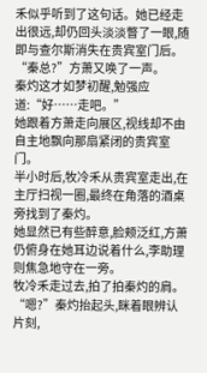禾似乎听到了这句话。她已经走出很远,却仍回头淡淡瞥了一眼,随即与查尔斯消失在贵宾室门后。
“秦总?”方萧又唤了一声。
秦灼这才如梦初醒,勉强应道:“好……走吧。”
她跟着方萧走向展区,视线却不由自主地飘向那扇紧闭的贵宾室门。
半小时后,牧冷禾从贵宾室走出,在主厅扫视一圈,最终在角落的酒桌旁找到了秦灼。
她显然已有些醉意,脸颊泛红,方萧仍俯身在她耳边说着什么,李助理则焦急地守在一旁。
牧冷禾走过去,拍了拍秦灼的肩。
“嗯?”秦灼抬起头,眯着眼辨认片刻,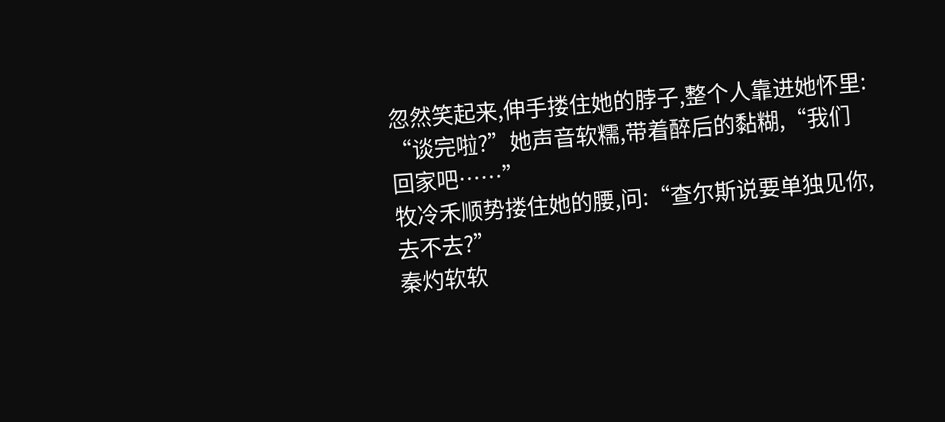忽然笑起来,伸手搂住她的脖子,整个人靠进她怀里:
“谈完啦?”她声音软糯,带着醉后的黏糊,“我们回家吧……”
牧冷禾顺势搂住她的腰,问:“查尔斯说要单独见你,去不去?”
秦灼软软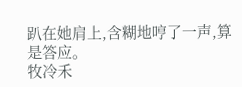趴在她肩上,含糊地哼了一声,算是答应。
牧冷禾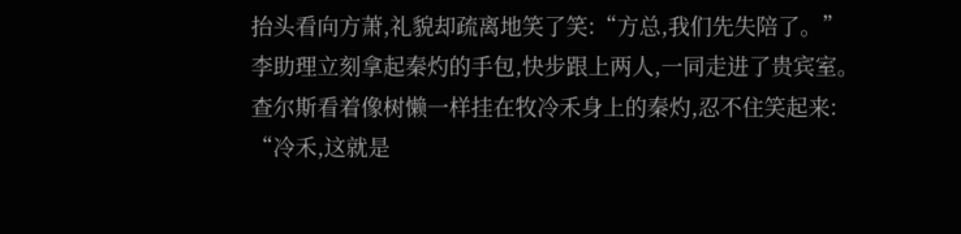抬头看向方萧,礼貌却疏离地笑了笑:“方总,我们先失陪了。”
李助理立刻拿起秦灼的手包,快步跟上两人,一同走进了贵宾室。
查尔斯看着像树懒一样挂在牧冷禾身上的秦灼,忍不住笑起来:
“冷禾,这就是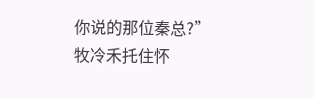你说的那位秦总?”
牧冷禾托住怀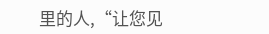里的人,“让您见